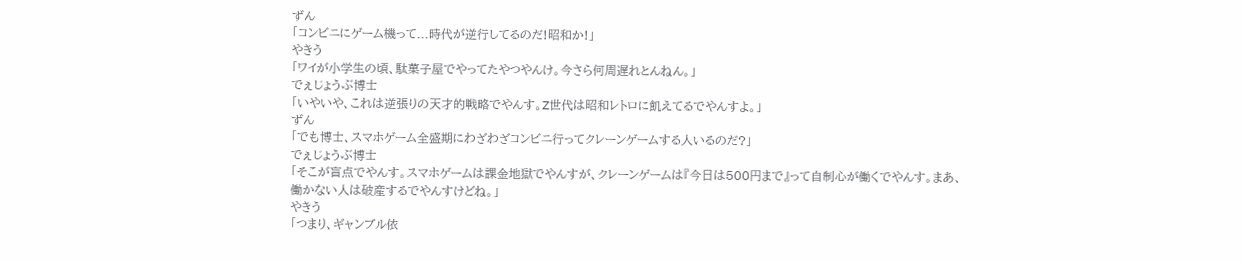ずん
「コンビニにゲーム機って...時代が逆行してるのだ!昭和か!」
やきう
「ワイが小学生の頃、駄菓子屋でやってたやつやんけ。今さら何周遅れとんねん。」
でぇじょうぶ博士
「いやいや、これは逆張りの天才的戦略でやんす。Z世代は昭和レトロに飢えてるでやんすよ。」
ずん
「でも博士、スマホゲーム全盛期にわざわざコンビニ行ってクレーンゲームする人いるのだ?」
でぇじょうぶ博士
「そこが盲点でやんす。スマホゲームは課金地獄でやんすが、クレーンゲームは『今日は500円まで』って自制心が働くでやんす。まあ、働かない人は破産するでやんすけどね。」
やきう
「つまり、ギャンブル依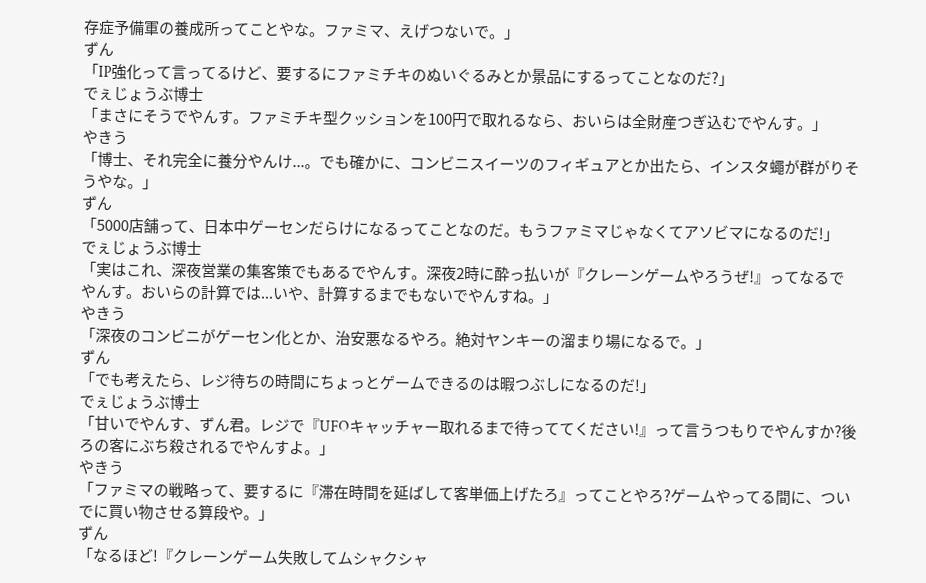存症予備軍の養成所ってことやな。ファミマ、えげつないで。」
ずん
「IP強化って言ってるけど、要するにファミチキのぬいぐるみとか景品にするってことなのだ?」
でぇじょうぶ博士
「まさにそうでやんす。ファミチキ型クッションを100円で取れるなら、おいらは全財産つぎ込むでやんす。」
やきう
「博士、それ完全に養分やんけ...。でも確かに、コンビニスイーツのフィギュアとか出たら、インスタ蠅が群がりそうやな。」
ずん
「5000店舗って、日本中ゲーセンだらけになるってことなのだ。もうファミマじゃなくてアソビマになるのだ!」
でぇじょうぶ博士
「実はこれ、深夜営業の集客策でもあるでやんす。深夜2時に酔っ払いが『クレーンゲームやろうぜ!』ってなるでやんす。おいらの計算では...いや、計算するまでもないでやんすね。」
やきう
「深夜のコンビニがゲーセン化とか、治安悪なるやろ。絶対ヤンキーの溜まり場になるで。」
ずん
「でも考えたら、レジ待ちの時間にちょっとゲームできるのは暇つぶしになるのだ!」
でぇじょうぶ博士
「甘いでやんす、ずん君。レジで『UFOキャッチャー取れるまで待っててください!』って言うつもりでやんすか?後ろの客にぶち殺されるでやんすよ。」
やきう
「ファミマの戦略って、要するに『滞在時間を延ばして客単価上げたろ』ってことやろ?ゲームやってる間に、ついでに買い物させる算段や。」
ずん
「なるほど!『クレーンゲーム失敗してムシャクシャ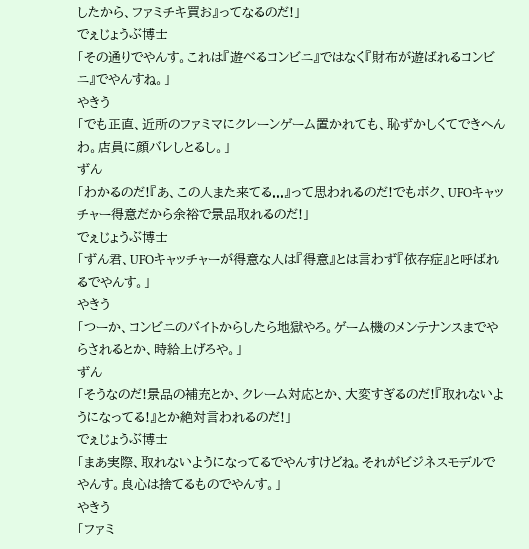したから、ファミチキ買お』ってなるのだ!」
でぇじょうぶ博士
「その通りでやんす。これは『遊べるコンビニ』ではなく『財布が遊ばれるコンビニ』でやんすね。」
やきう
「でも正直、近所のファミマにクレーンゲーム置かれても、恥ずかしくてできへんわ。店員に顔バレしとるし。」
ずん
「わかるのだ!『あ、この人また来てる...』って思われるのだ!でもボク、UFOキャッチャー得意だから余裕で景品取れるのだ!」
でぇじょうぶ博士
「ずん君、UFOキャッチャーが得意な人は『得意』とは言わず『依存症』と呼ばれるでやんす。」
やきう
「つーか、コンビニのバイトからしたら地獄やろ。ゲーム機のメンテナンスまでやらされるとか、時給上げろや。」
ずん
「そうなのだ!景品の補充とか、クレーム対応とか、大変すぎるのだ!『取れないようになってる!』とか絶対言われるのだ!」
でぇじょうぶ博士
「まあ実際、取れないようになってるでやんすけどね。それがビジネスモデルでやんす。良心は捨てるものでやんす。」
やきう
「ファミ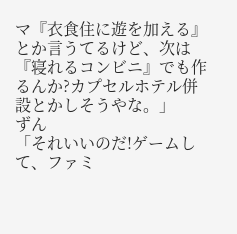マ『衣食住に遊を加える』とか言うてるけど、次は『寝れるコンビニ』でも作るんか?カプセルホテル併設とかしそうやな。」
ずん
「それいいのだ!ゲームして、ファミ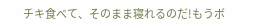チキ食べて、そのまま寝れるのだ!もうボ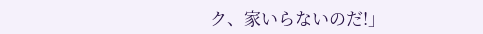ク、家いらないのだ!」